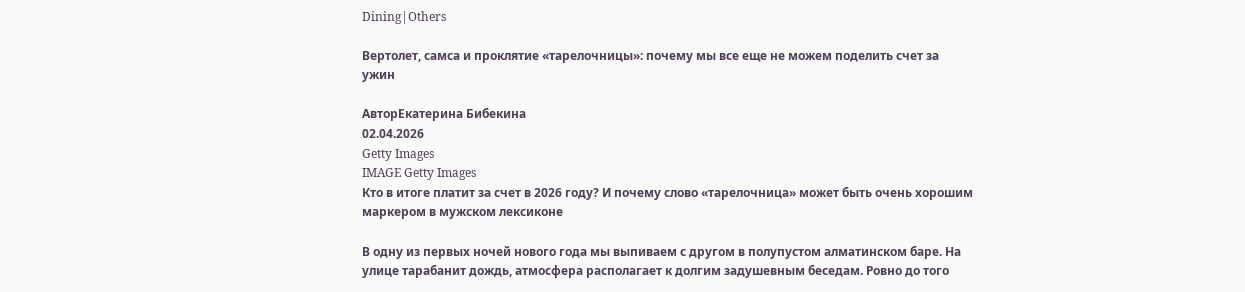Dining|Others

Вертолет, самса и проклятие «тарелочницы»: почему мы все еще не можем поделить счет за ужин

АвторЕкатерина Бибекина
02.04.2026
Getty Images
IMAGE Getty Images
Кто в итоге платит за счет в 2026 году? И почему слово «тарелочница» может быть очень хорошим маркером в мужском лексиконе

В одну из первых ночей нового года мы выпиваем с другом в полупустом алматинском баре. На улице тарабанит дождь, атмосфера располагает к долгим задушевным беседам. Ровно до того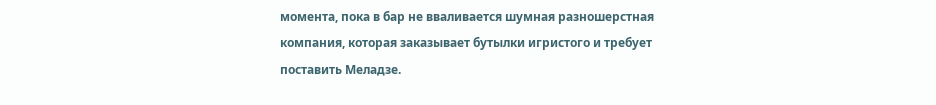момента, пока в бар не вваливается шумная разношерстная компания, которая заказывает бутылки игристого и требует поставить Меладзе.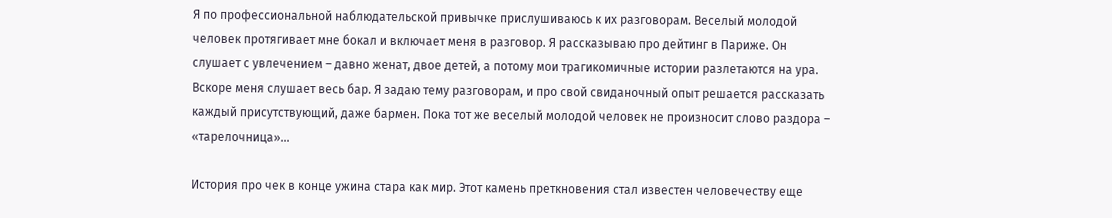Я по профессиональной наблюдательской привычке прислушиваюсь к их разговорам. Веселый молодой человек протягивает мне бокал и включает меня в разговор. Я рассказываю про дейтинг в Париже. Он слушает с увлечением – давно женат, двое детей, а потому мои трагикомичные истории разлетаются на ура. Вскоре меня слушает весь бар. Я задаю тему разговорам, и про свой свиданочный опыт решается рассказать каждый присутствующий, даже бармен. Пока тот же веселый молодой человек не произносит слово раздора – «тарелочница»…

История про чек в конце ужина стара как мир. Этот камень преткновения стал известен человечеству еще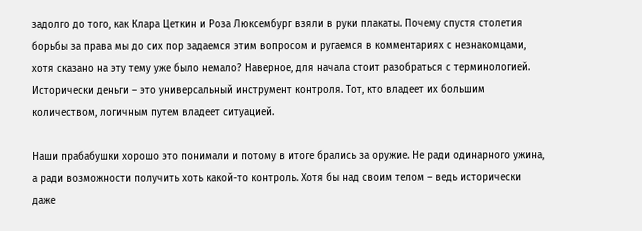задолго до того, как Клара Цеткин и Роза Люксембург взяли в руки плакаты. Почему спустя столетия борьбы за права мы до сих пор задаемся этим вопросом и ругаемся в комментариях с незнакомцами, хотя сказано на эту тему уже было немало? Наверное, для начала стоит разобраться с терминологией. Исторически деньги – это универсальный инструмент контроля. Тот, кто владеет их большим количеством, логичным путем владеет ситуацией.

Наши прабабушки хорошо это понимали и потому в итоге брались за оружие. Не ради одинарного ужина, а ради возможности получить хоть какой-то контроль. Хотя бы над своим телом – ведь исторически даже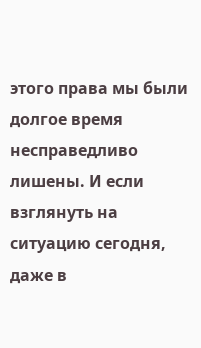этого права мы были долгое время несправедливо лишены. И если взглянуть на ситуацию сегодня, даже в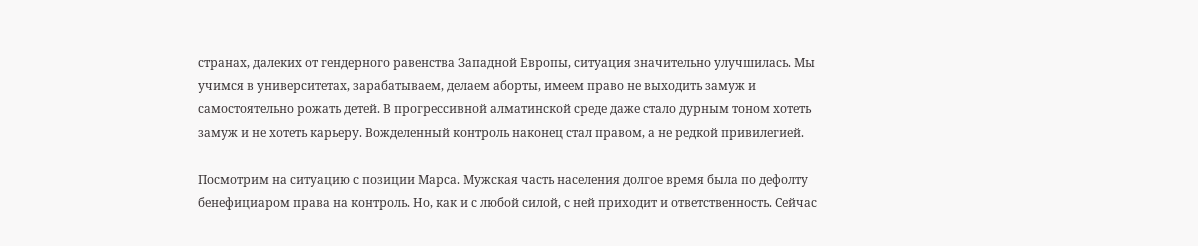странах, далеких от гендерного равенства Западной Европы, ситуация значительно улучшилась. Мы учимся в университетах, зарабатываем, делаем аборты, имеем право не выходить замуж и самостоятельно рожать детей. В прогрессивной алматинской среде даже стало дурным тоном хотеть замуж и не хотеть карьеру. Вожделенный контроль наконец стал правом, а не редкой привилегией.

Посмотрим на ситуацию с позиции Марса. Мужская часть населения долгое время была по дефолту бенефициаром права на контроль. Но, как и с любой силой, с ней приходит и ответственность. Сейчас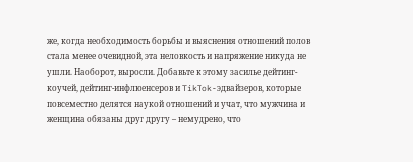же, когда необходимость борьбы и выяснения отношений полов стала менее очевидной, эта неловкость и напряжение никуда не ушли. Наоборот, выросли. Добавьте к этому засилье дейтинг-коучей, дейтинг-инфлюенсеров и TikTok-эдвайзеров, которые повсеместно делятся наукой отношений и учат, что мужчина и женщина обязаны друг другу – немудрено, что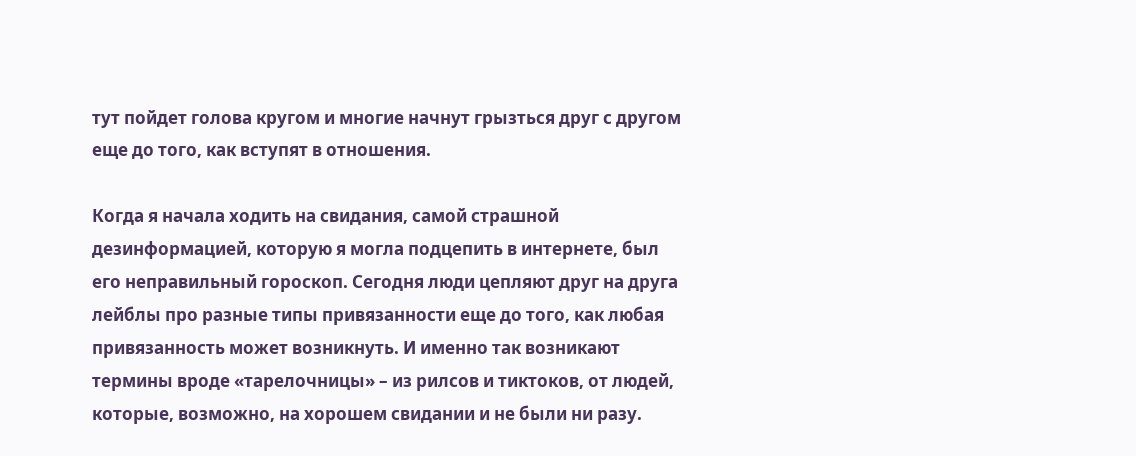тут пойдет голова кругом и многие начнут грызться друг с другом еще до того, как вступят в отношения.

Когда я начала ходить на свидания, самой страшной дезинформацией, которую я могла подцепить в интернете, был его неправильный гороскоп. Сегодня люди цепляют друг на друга лейблы про разные типы привязанности еще до того, как любая привязанность может возникнуть. И именно так возникают термины вроде «тарелочницы» – из рилсов и тиктоков, от людей, которые, возможно, на хорошем свидании и не были ни разу.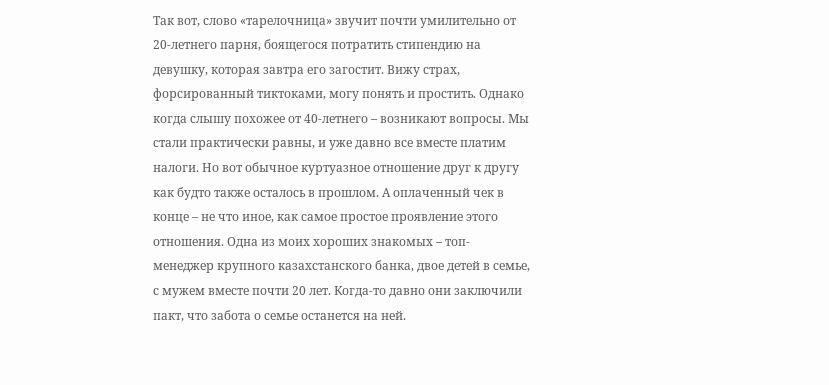Так вот, слово «тарелочница» звучит почти умилительно от 20-летнего парня, боящегося потратить стипендию на девушку, которая завтра его загостит. Вижу страх, форсированный тиктоками, могу понять и простить. Однако когда слышу похожее от 40-летнего – возникают вопросы. Мы стали практически равны, и уже давно все вместе платим налоги. Но вот обычное куртуазное отношение друг к другу как будто также осталось в прошлом. А оплаченный чек в конце – не что иное, как самое простое проявление этого отношения. Одна из моих хороших знакомых – топ-менеджер крупного казахстанского банка, двое детей в семье, с мужем вместе почти 20 лет. Когда-то давно они заключили пакт, что забота о семье останется на ней.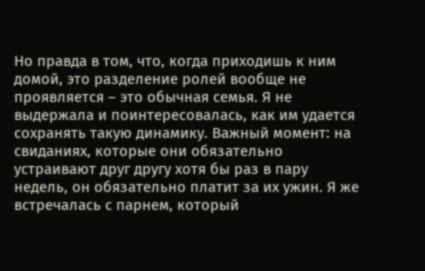Но правда в том, что, когда приходишь к ним домой, это разделение ролей вообще не проявляется – это обычная семья. Я не выдержала и поинтересовалась, как им удается сохранять такую динамику. Важный момент: на свиданиях, которые они обязательно устраивают друг другу хотя бы раз в пару недель, он обязательно платит за их ужин. Я же встречалась с парнем, который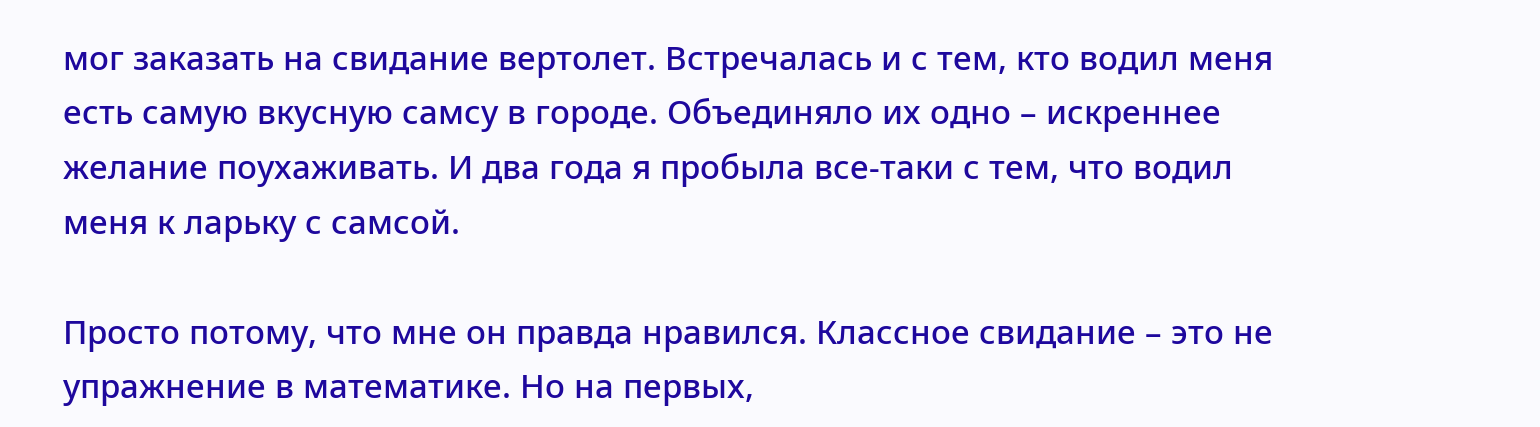мог заказать на свидание вертолет. Встречалась и с тем, кто водил меня есть самую вкусную самсу в городе. Объединяло их одно – искреннее желание поухаживать. И два года я пробыла все-таки с тем, что водил меня к ларьку с самсой.

Просто потому, что мне он правда нравился. Классное свидание – это не упражнение в математике. Но на первых,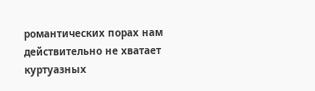романтических порах нам действительно не хватает куртуазных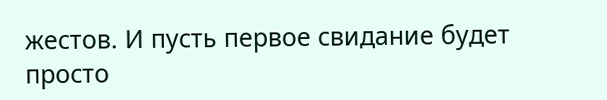жестов. И пусть первое свидание будет просто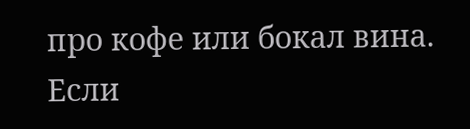про кофе или бокал вина. Если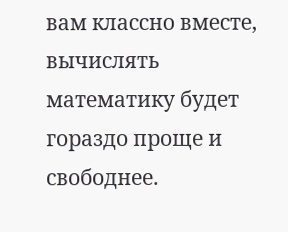вам классно вместе, вычислять математику будет гораздо проще и свободнее.